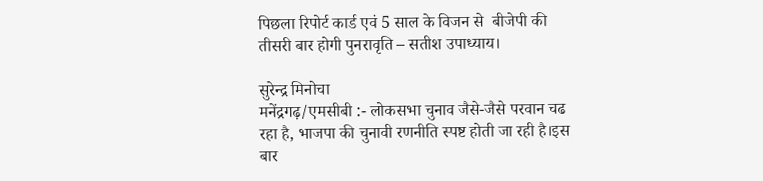पिछला रिपोर्ट कार्ड एवं 5 साल के विजन से  बीजेपी की तीसरी बार होगी पुनरावृति – सतीश उपाध्याय।

सुरेन्द्र मिनोचा
मनेंद्रगढ़/एमसीबी :- लोकसभा चुनाव जैसे-जैसे परवान चढ रहा है, भाजपा की चुनावी रणनीति स्पष्ट होती जा रही है।इस बार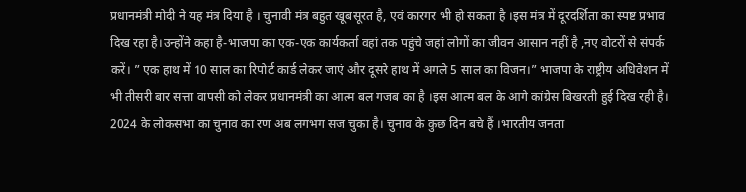प्रधानमंत्री मोदी ने यह मंत्र दिया है । चुनावी मंत्र बहुत खूबसूरत है, एवं कारगर भी हो सकता है ।इस मंत्र में दूरदर्शिता का स्पष्ट प्रभाव दिख रहा है।उन्होंने कहा है-भाजपा का एक-एक कार्यकर्ता वहां तक पहुंचे जहां लोगों का जीवन आसान नहीं है ,नए वोटरों से संपर्क करें। ” एक हाथ में 10 साल का रिपोर्ट कार्ड लेकर जाएं और दूसरे हाथ में अगले 5 साल का विजन।” भाजपा के राष्ट्रीय अधिवेशन में भी तीसरी बार सत्ता वापसी को लेकर प्रधानमंत्री का आत्म बल गजब का है ।इस आत्म बल के आगे कांग्रेस बिखरती हुई दिख रही है।
2024 के लोकसभा का चुनाव का रण अब लगभग सज चुका है। चुनाव के कुछ दिन बचे हैं ।भारतीय जनता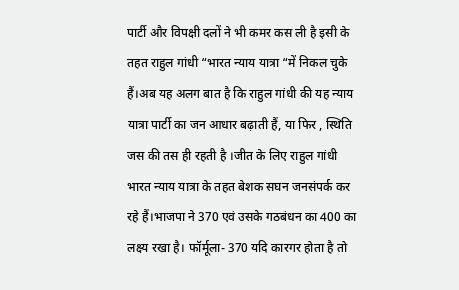पार्टी और विपक्षी दलों ने भी कमर कस ली है इसी के तहत राहुल गांधी “भारत न्याय यात्रा “में निकल चुके हैं।अब यह अलग बात है कि राहुल गांधी की यह न्याय यात्रा पार्टी का जन आधार बढ़ाती हैं, या फिर , स्थिति जस की तस ही रहती है ।जीत के लिए राहुल गांधी भारत न्याय यात्रा के तहत बेशक सघन जनसंपर्क कर रहे हैं।भाजपा ने 370 एवं उसके गठबंधन का 400 का लक्ष्य रखा है। फॉर्मूला- 370 यदि कारगर होता है तो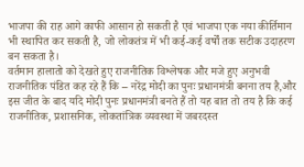भाजपा की राह आगे काफी आसान हो सकती है एवं भाजपा एक नया कीर्तिमान भी स्थापित कर सकती है, जो लोकतंत्र में भी कई-कई वर्षों तक सटीक उदाहरण बन सकता है।
वर्तमान हालातो को देखते हुए राजनीतिक विश्लेषक और मजे हुए अनुभवी राजनीतिक पंडित कह रहे हैं कि – नरेंद्र मोदी का पुनः प्रधानमंत्री बनना तय है,और इस जीत के बाद यदि मोदी पुनः प्रधानमंत्री बनते हैं तो यह बात तो तय है कि कई राजनीतिक, प्रशासनिक, लोकतांत्रिक व्यवस्था में जबरदस्त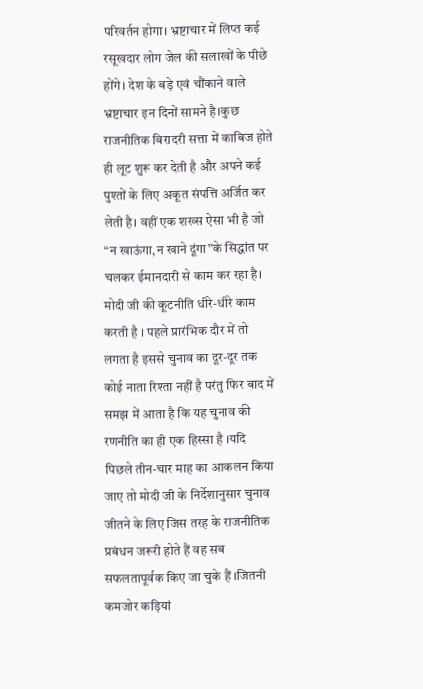परिवर्तन होगा। भ्रष्टाचार में लिप्त कई रसूखदार लोग जेल की सलाखों के पीछे होंगे। देश के बड़े एवं चौंकाने वाले भ्रष्टाचार इन दिनों सामने है।कुछ राजनीतिक बिरादरी सत्ता में काबिज होते ही लूट शुरू कर देती है और अपने कई पुश्तों के लिए अकूत संपत्ति अर्जित कर लेती है। वहीं एक शख्स ऐसा भी है जो “न खाऊंगा,न खाने दूंगा”के सिद्धांत पर चलकर ईमानदारी से काम कर रहा है।
मोदी जी की कूटनीति धीरे-धीरे काम करती है । पहले प्रारंभिक दौर में तो लगता है इससे चुनाव का दूर-दूर तक कोई नाता रिश्ता नहीं है परंतु फिर बाद में समझ में आता है कि यह चुनाव की रणनीति का ही एक हिस्सा है ।यदि पिछले तीन-चार माह का आकलन किया जाए तो मोदी जी के निर्देशानुसार चुनाव जीतने के लिए जिस तरह के राजनीतिक प्रबंधन जरूरी होते हैं वह सब सफलतापूर्वक किए जा चुके हैं ।जितनी कमजोर कड़ियां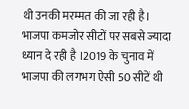थी उनकी मरम्मत की जा रही है।
भाजपा कमजोर सीटों पर सबसे ज्यादा ध्यान दे रही है ।2019 के चुनाव में भाजपा की लगभग ऐसी 50 सीटें थी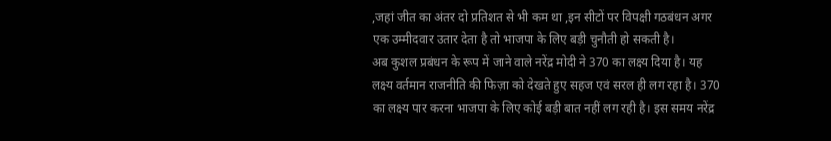,जहां जीत का अंतर दो प्रतिशत से भी कम था ,इन सीटों पर विपक्षी गठबंधन अगर एक उम्मीदवार उतार देता है तो भाजपा के लिए बड़ी चुनौती हो सकती है।
अब कुशल प्रबंधन के रूप में जाने वाले नरेंद्र मोदी ने 370 का लक्ष्य दिया है। यह लक्ष्य वर्तमान राजनीति की फिज़ा को देखते हुए सहज एवं सरल ही लग रहा है। 370 का लक्ष्य पार करना भाजपा के लिए कोई बड़ी बात नहीं लग रही है। इस समय नरेंद्र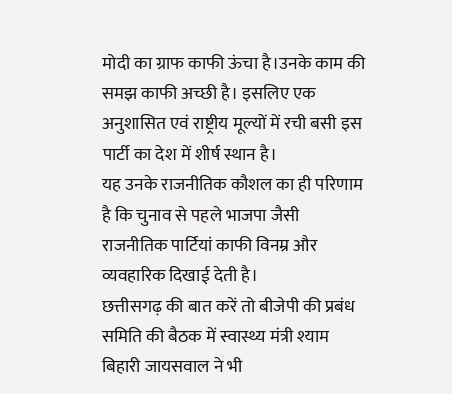मोदी का ग्राफ काफी ऊंचा है।उनके काम की समझ काफी अच्छी है। इसलिए एक अनुशासित एवं राष्ट्रीय मूल्यों में रची बसी इस पार्टी का देश में शीर्ष स्थान है।
यह उनके राजनीतिक कौशल का ही परिणाम है कि चुनाव से पहले भाजपा जैसी राजनीतिक पार्टियां काफी विनम्र और व्यवहारिक दिखाई देती है।
छत्तीसगढ़ की बात करें तो बीजेपी की प्रबंध समिति की बैठक में स्वास्थ्य मंत्री श्याम बिहारी जायसवाल ने भी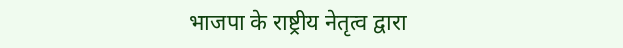भाजपा के राष्ट्रीय नेतृत्व द्वारा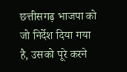छत्तीसगढ़ भाजपा को जो निर्देश दिया गया है, उसको पूरे करने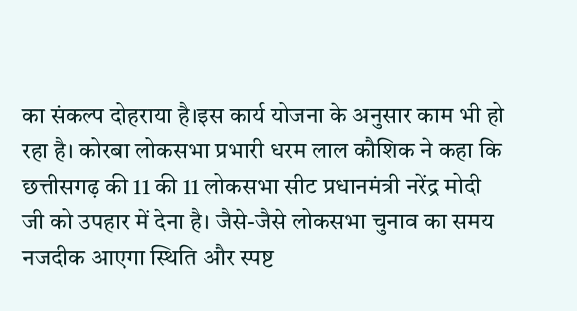का संकल्प दोहराया है।इस कार्य योजना के अनुसार काम भी हो रहा है। कोरबा लोकसभा प्रभारी धरम लाल कौशिक ने कहा कि छत्तीसगढ़ की 11 की 11 लोकसभा सीट प्रधानमंत्री नरेंद्र मोदी जी को उपहार में देना है। जैसे-जैसे लोकसभा चुनाव का समय नजदीक आएगा स्थिति और स्पष्ट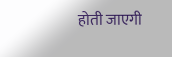होती जाएगी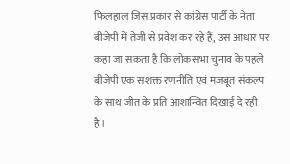फिलहाल जिस प्रकार से कांग्रेस पार्टी के नेता बीजेपी में तेजी से प्रवेश कर रहे हैं, उस आधार पर कहा जा सकता है कि लोकसभा चुनाव के पहले बीजेपी एक सशक्त रणनीति एवं मजबूत संकल्प के साथ जीत के प्रति आशान्वित दिखाई दे रही है।